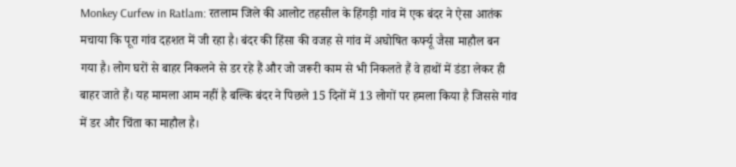Monkey Curfew in Ratlam: रतलाम जिले की आलोट तहसील के हिंगड़ी गांव में एक बंदर ने ऐसा आतंक मचाया कि पूरा गांव दहशत में जी रहा है। बंदर की हिंसा की वजह से गांव में अघोषित कर्फ्यू जैसा माहौल बन गया है। लोग घरों से बाहर निकलने से डर रहे हैं और जो जरूरी काम से भी निकलते हैं वे हाथों में डंडा लेकर ही बाहर जाते हैं। यह मामला आम नहीं है बल्कि बंदर ने पिछले 15 दिनों में 13 लोगों पर हमला किया है जिससे गांव में डर और चिंता का माहौल है।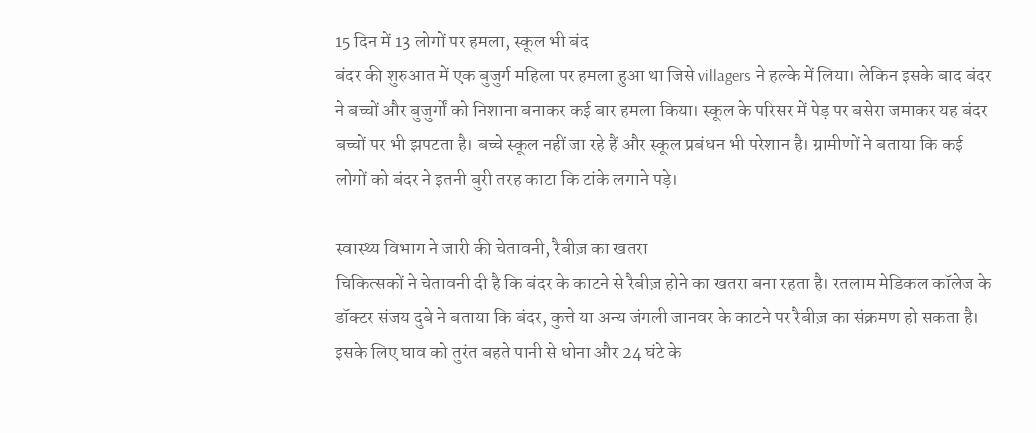15 दिन में 13 लोगों पर हमला, स्कूल भी बंद
बंदर की शुरुआत में एक बुजुर्ग महिला पर हमला हुआ था जिसे villagers ने हल्के में लिया। लेकिन इसके बाद बंदर ने बच्चों और बुजुर्गों को निशाना बनाकर कई बार हमला किया। स्कूल के परिसर में पेड़ पर बसेरा जमाकर यह बंदर बच्चों पर भी झपटता है। बच्चे स्कूल नहीं जा रहे हैं और स्कूल प्रबंधन भी परेशान है। ग्रामीणों ने बताया कि कई लोगों को बंदर ने इतनी बुरी तरह काटा कि टांके लगाने पड़े।

स्वास्थ्य विभाग ने जारी की चेतावनी, रैबीज़ का खतरा
चिकित्सकों ने चेतावनी दी है कि बंदर के काटने से रैबीज़ होने का खतरा बना रहता है। रतलाम मेडिकल कॉलेज के डॉक्टर संजय दुबे ने बताया कि बंदर, कुत्ते या अन्य जंगली जानवर के काटने पर रैबीज़ का संक्रमण हो सकता है। इसके लिए घाव को तुरंत बहते पानी से धोना और 24 घंटे के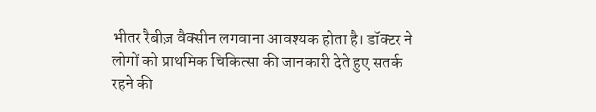भीतर रैबीज़ वैक्सीन लगवाना आवश्यक होता है। डॉक्टर ने लोगों को प्राथमिक चिकित्सा की जानकारी देते हुए सतर्क रहने की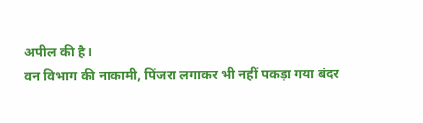अपील की है।
वन विभाग की नाकामी, पिंजरा लगाकर भी नहीं पकड़ा गया बंदर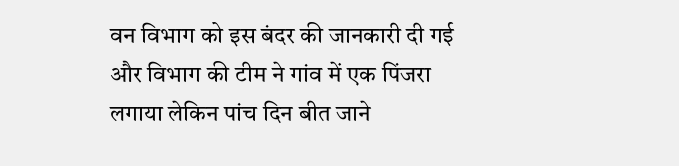वन विभाग को इस बंदर की जानकारी दी गई और विभाग की टीम ने गांव में एक पिंजरा लगाया लेकिन पांच दिन बीत जाने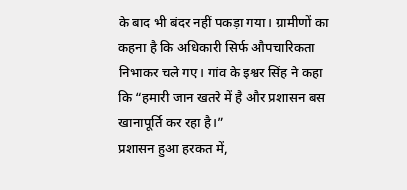के बाद भी बंदर नहीं पकड़ा गया। ग्रामीणों का कहना है कि अधिकारी सिर्फ औपचारिकता निभाकर चले गए। गांव के इश्वर सिंह ने कहा कि “हमारी जान खतरे में है और प्रशासन बस खानापूर्ति कर रहा है।”
प्रशासन हुआ हरकत में,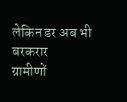लेकिन डर अब भी बरकरार
ग्रामीणों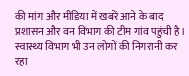की मांग और मीडिया में खबरें आने के बाद प्रशासन और वन विभाग की टीम गांव पहुंची है। स्वास्थ्य विभाग भी उन लोगों की निगरानी कर रहा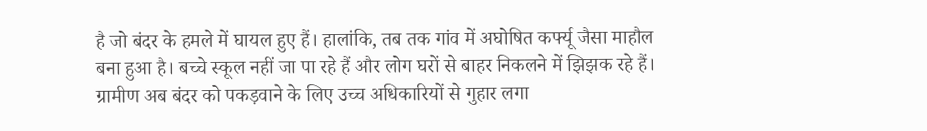है जो बंदर के हमले में घायल हुए हैं। हालांकि, तब तक गांव में अघोषित कर्फ्यू जैसा माहौल बना हुआ है। बच्चे स्कूल नहीं जा पा रहे हैं और लोग घरों से बाहर निकलने में झिझक रहे हैं। ग्रामीण अब बंदर को पकड़वाने के लिए उच्च अधिकारियों से गुहार लगा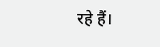रहे हैं।